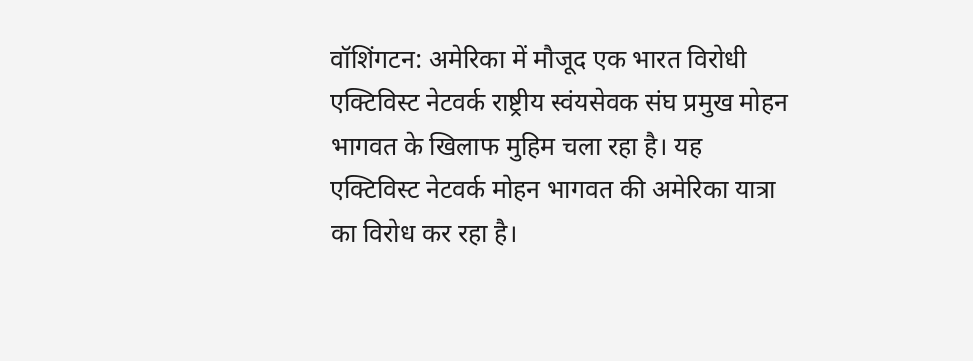वॉशिंगटन: अमेरिका में मौजूद एक भारत विरोधी एक्टिविस्ट नेटवर्क राष्ट्रीय स्वंयसेवक संघ प्रमुख मोहन भागवत के खिलाफ मुहिम चला रहा है। यह एक्टिविस्ट नेटवर्क मोहन भागवत की अमेरिका यात्रा का विरोध कर रहा है।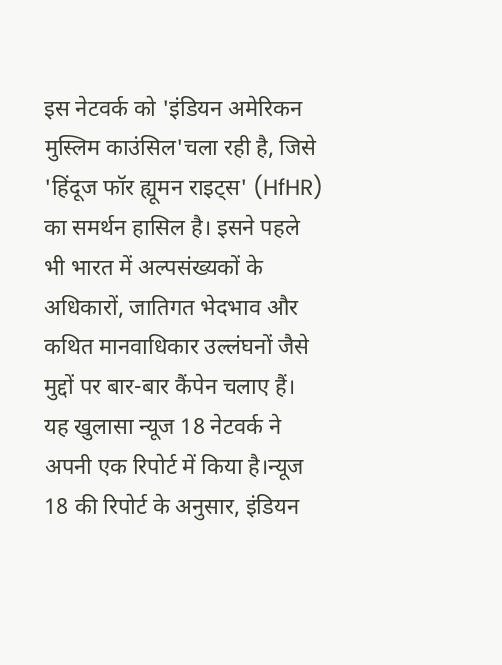इस नेटवर्क को 'इंडियन अमेरिकन मुस्लिम काउंसिल'चला रही है, जिसे 'हिंदूज फॉर ह्यूमन राइट्स' (HfHR) का समर्थन हासिल है। इसने पहले भी भारत में अल्पसंख्यकों के अधिकारों, जातिगत भेदभाव और कथित मानवाधिकार उल्लंघनों जैसे मुद्दों पर बार-बार कैंपेन चलाए हैं। यह खुलासा न्यूज 18 नेटवर्क ने अपनी एक रिपोर्ट में किया है।न्यूज 18 की रिपोर्ट के अनुसार, इंडियन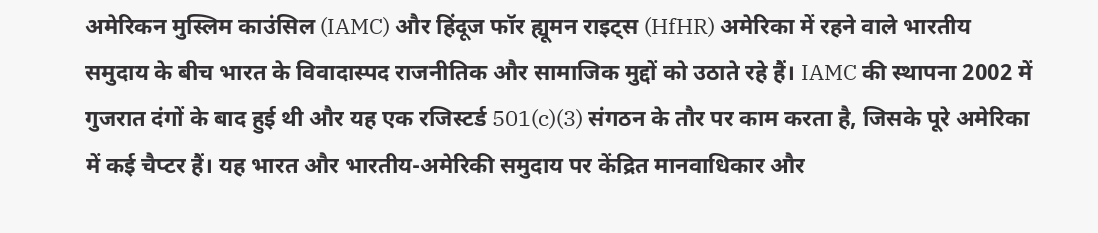अमेरिकन मुस्लिम काउंसिल (IAMC) और हिंदूज फॉर ह्यूमन राइट्स (HfHR) अमेरिका में रहने वाले भारतीय समुदाय के बीच भारत के विवादास्पद राजनीतिक और सामाजिक मुद्दों को उठाते रहे हैं। IAMC की स्थापना 2002 में गुजरात दंगों के बाद हुई थी और यह एक रजिस्टर्ड 501(c)(3) संगठन के तौर पर काम करता है, जिसके पूरे अमेरिका में कई चैप्टर हैं। यह भारत और भारतीय-अमेरिकी समुदाय पर केंद्रित मानवाधिकार और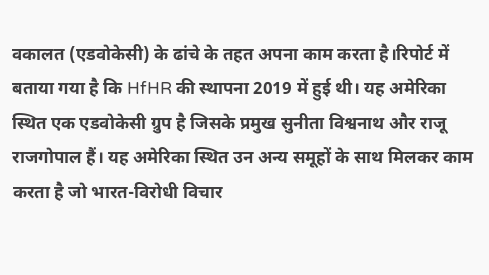वकालत (एडवोकेसी) के ढांचे के तहत अपना काम करता है।रिपोर्ट में बताया गया है कि HfHR की स्थापना 2019 में हुई थी। यह अमेरिका स्थित एक एडवोकेसी ग्रुप है जिसके प्रमुख सुनीता विश्वनाथ और राजू राजगोपाल हैं। यह अमेरिका स्थित उन अन्य समूहों के साथ मिलकर काम करता है जो भारत-विरोधी विचार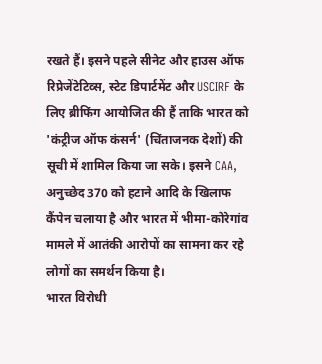रखते हैं। इसने पहले सीनेट और हाउस ऑफ रिप्रेजेंटेटिव्स, स्टेट डिपार्टमेंट और USCIRF के लिए ब्रीफिंग आयोजित की हैं ताकि भारत को 'कंट्रीज ऑफ कंसर्न' (चिंताजनक देशों) की सूची में शामिल किया जा सके। इसने CAA, अनुच्छेद 370 को हटाने आदि के खिलाफ कैंपेन चलाया है और भारत में भीमा-कोरेगांव मामले में आतंकी आरोपों का सामना कर रहे लोगों का समर्थन किया है।
भारत विरोधी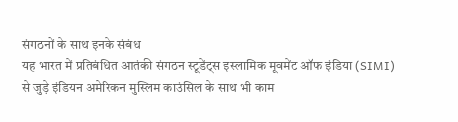संगठनों के साथ इनके संबंध
यह भारत में प्रतिबंधित आतंकी संगठन स्टूडेंट्स इस्लामिक मूवमेंट ऑफ इंडिया (SIMI) से जुड़े इंडियन अमेरिकन मुस्लिम काउंसिल के साथ भी काम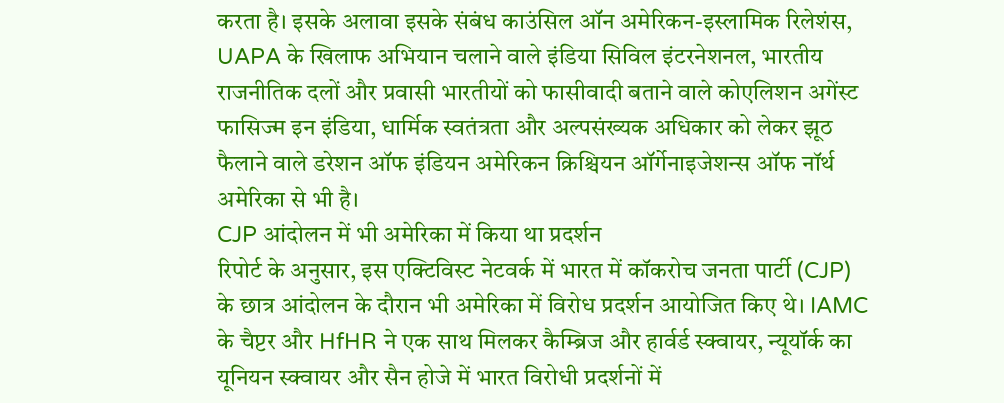करता है। इसके अलावा इसके संबंध काउंसिल ऑन अमेरिकन-इस्लामिक रिलेशंस, UAPA के खिलाफ अभियान चलाने वाले इंडिया सिविल इंटरनेशनल, भारतीय राजनीतिक दलों और प्रवासी भारतीयों को फासीवादी बताने वाले कोएलिशन अगेंस्ट फासिज्म इन इंडिया, धार्मिक स्वतंत्रता और अल्पसंख्यक अधिकार को लेकर झूठ फैलाने वाले डरेशन ऑफ इंडियन अमेरिकन क्रिश्चियन ऑर्गेनाइजेशन्स ऑफ नॉर्थ अमेरिका से भी है।
CJP आंदोलन में भी अमेरिका में किया था प्रदर्शन
रिपोर्ट के अनुसार, इस एक्टिविस्ट नेटवर्क में भारत में कॉकरोच जनता पार्टी (CJP) के छात्र आंदोलन के दौरान भी अमेरिका में विरोध प्रदर्शन आयोजित किए थे। IAMC के चैप्टर और HfHR ने एक साथ मिलकर कैम्ब्रिज और हार्वर्ड स्क्वायर, न्यूयॉर्क का यूनियन स्क्वायर और सैन होजे में भारत विरोधी प्रदर्शनों में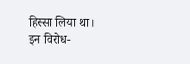हिस्सा लिया था। इन विरोध-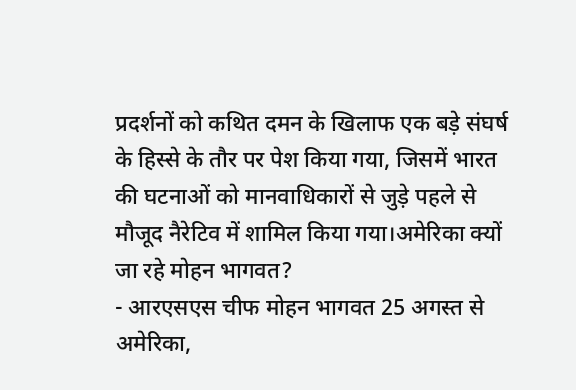प्रदर्शनों को कथित दमन के खिलाफ एक बड़े संघर्ष के हिस्से के तौर पर पेश किया गया, जिसमें भारत की घटनाओं को मानवाधिकारों से जुड़े पहले से मौजूद नैरेटिव में शामिल किया गया।अमेरिका क्यों जा रहे मोहन भागवत?
- आरएसएस चीफ मोहन भागवत 25 अगस्त से अमेरिका,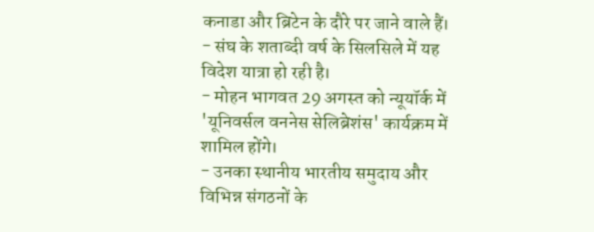कनाडा और ब्रिटेन के दौरे पर जाने वाले हैं।
- संघ के शताब्दी वर्ष के सिलसिले में यह विदेश यात्रा हो रही है।
- मोहन भागवत 29 अगस्त को न्यूयॉर्क में 'यूनिवर्सल वननेस सेलिब्रेशंस' कार्यक्रम में शामिल होंगे।
- उनका स्थानीय भारतीय समुदाय और विभिन्न संगठनों के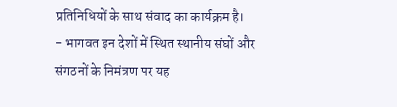प्रतिनिधियों के साथ संवाद का कार्यक्रम है।
- भागवत इन देशों में स्थित स्थानीय संघों और संगठनों के निमंत्रण पर यह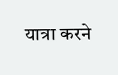यात्रा करने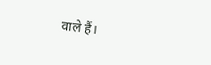वाले हैं।